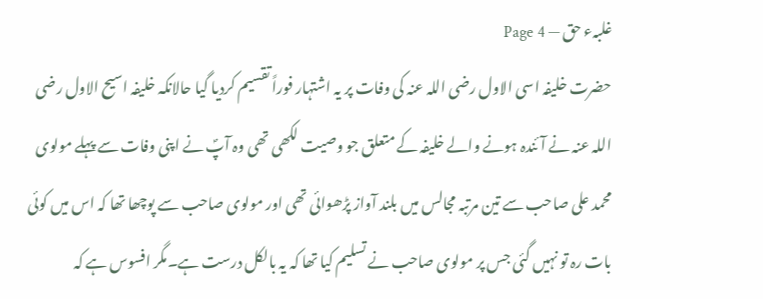غلبہء حق — Page 4
حضرت خلیفہ اسی الاول رضی اللہ عنہ کی وفات پر یہ اشتہار فوراً تقسیم کردیا گیا حالانکہ خلیفہ اسیح الاول رضی اللہ عنہ نے آئندہ ہونے والے خلیفہ کے متعلق جو وصیت لکھی تھی وہ آپؐ نے اپنی وفات سے پہلے مولوی محمد علی صاحب سے تین مرتبہ مجالس میں بلند آواز پڑھوائی تھی اور مولوی صاحب سے پوچھا تھا کہ اس میں کوئی بات رہ تو نہیں گئی جس پر مولوی صاحب نے تسلیم کیا تھا کہ یہ بالکل درست ہے۔مگر افسوس ہے کہ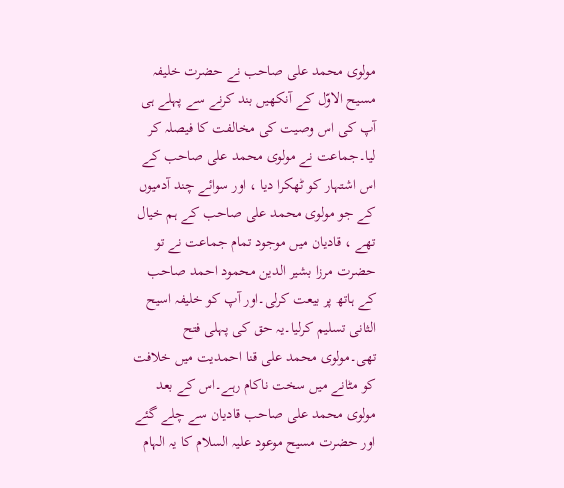مولوی محمد علی صاحب نے حضرت خلیفہ مسیح الاوّل کے آنکھیں بند کرنے سے پہلے ہی آپ کی اس وصیت کی مخالفت کا فیصلہ کر لیا۔جماعت نے مولوی محمد علی صاحب کے اس اشتہار کو ٹھکرا دیا ، اور سوائے چند آدمیوں کے جو مولوی محمد علی صاحب کے ہم خیال تھے ، قادیان میں موجود تمام جماعت نے تو حضرت مرزا بشیر الدین محمود احمد صاحب کے ہاتھ پر بیعت کرلی۔اور آپ کو خلیفہ اسیح الثانی تسلیم کرلیا۔یہ حق کی پہلی فتح تھی۔مولوی محمد علی قنا احمدیت میں خلافت کو مٹانے میں سخت ناکام رہے۔اس کے بعد مولوی محمد علی صاحب قادیان سے چلے گئے اور حضرت مسیح موعود علیہ السلام کا یہ الہام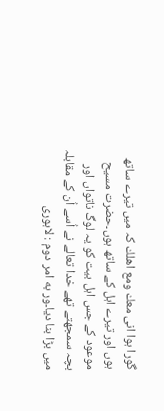گورا ہوا انى معك ومع اهلك کہ میں تیرے ساتھ ہوں اور تیرے اہل کے ساتھ ہوں۔حضرت مسیح موعود کے جس اہل بیت کو یہ لوگ ناتواں اور بچہ سمجھتے تھے خدا تعالے نے اُسے اُن کے مقابلہ میں بڑا بنا دیا۔ور به امر دوم : لاہوری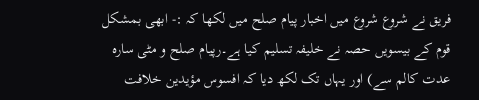فریق نے شروع شروع میں اخبار پیام صلح میں لکھا کہ :- ابھی بمشکل قوم کے بیسویں حصہ نے خلیفہ تسلیم کیا ہے۔رپیام صلح و مٹی سارہ عدت کالم سے) اور یہاں تک لکھ دیا کہ افسوس مؤیدین خلافت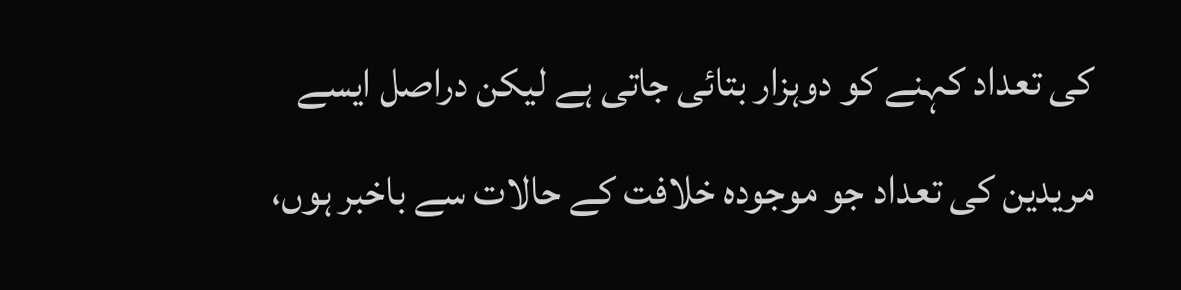کی تعداد کہنے کو دوہزار بتائی جاتی ہے لیکن دراصل ایسے مریدین کی تعداد جو موجودہ خلافت کے حالات سے باخبر ہوں،